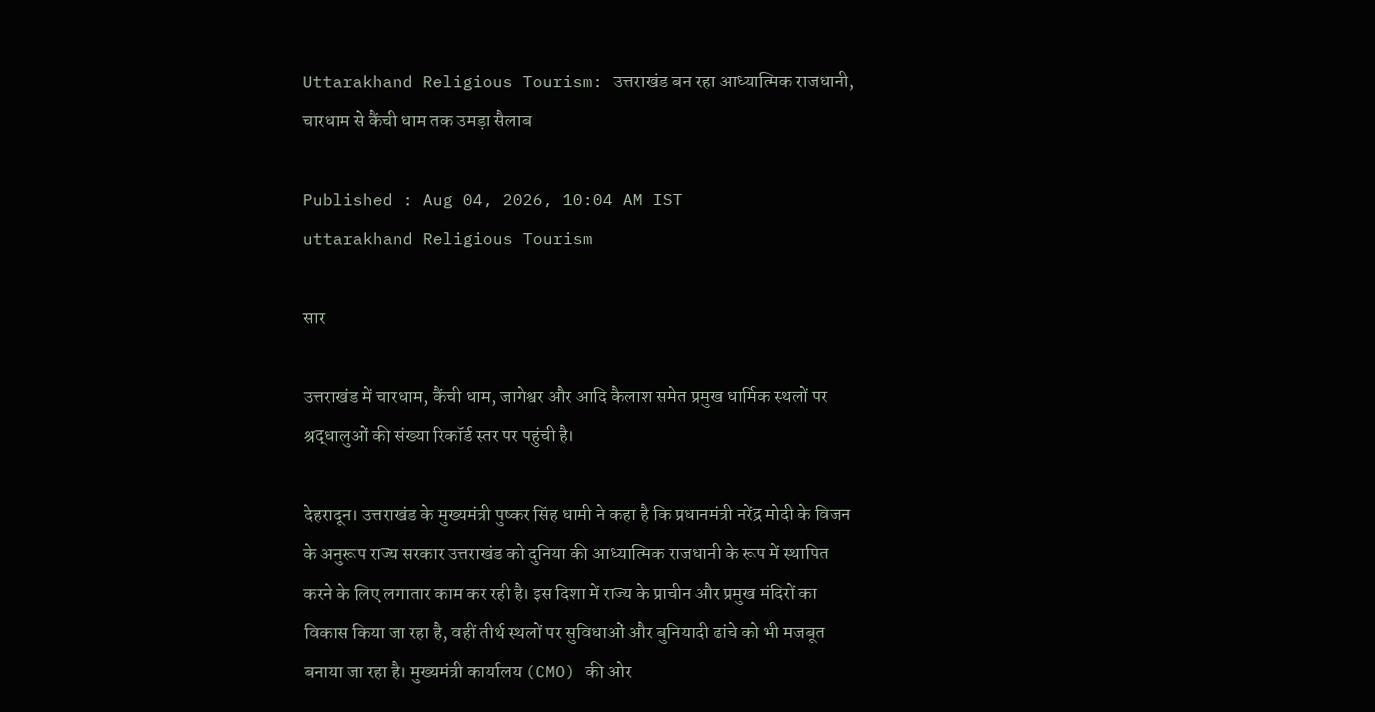Uttarakhand Religious Tourism: उत्तराखंड बन रहा आध्यात्मिक राजधानी, चारधाम से कैंची धाम तक उमड़ा सैलाब

Published : Aug 04, 2026, 10:04 AM IST
uttarakhand Religious Tourism

सार

उत्तराखंड में चारधाम, कैंची धाम, जागेश्वर और आदि कैलाश समेत प्रमुख धार्मिक स्थलों पर श्रद्धालुओं की संख्या रिकॉर्ड स्तर पर पहुंची है।

देहरादून। उत्तराखंड के मुख्यमंत्री पुष्कर सिंह धामी ने कहा है कि प्रधानमंत्री नरेंद्र मोदी के विजन के अनुरूप राज्य सरकार उत्तराखंड को दुनिया की आध्यात्मिक राजधानी के रूप में स्थापित करने के लिए लगातार काम कर रही है। इस दिशा में राज्य के प्राचीन और प्रमुख मंदिरों का विकास किया जा रहा है, वहीं तीर्थ स्थलों पर सुविधाओं और बुनियादी ढांचे को भी मजबूत बनाया जा रहा है। मुख्यमंत्री कार्यालय (CMO) की ओर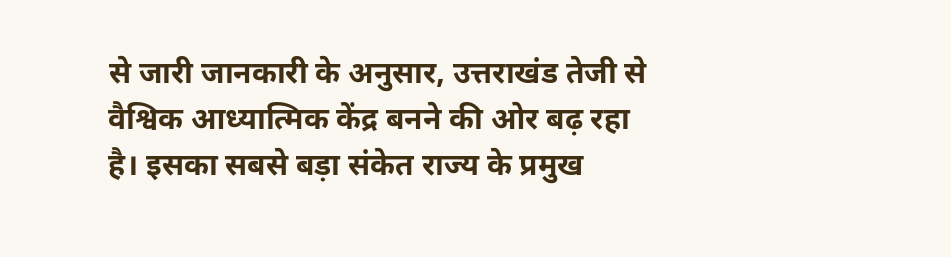से जारी जानकारी के अनुसार, उत्तराखंड तेजी से वैश्विक आध्यात्मिक केंद्र बनने की ओर बढ़ रहा है। इसका सबसे बड़ा संकेत राज्य के प्रमुख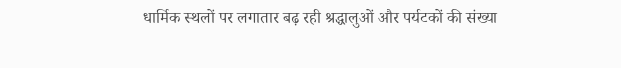धार्मिक स्थलों पर लगातार बढ़ रही श्रद्धालुओं और पर्यटकों की संख्या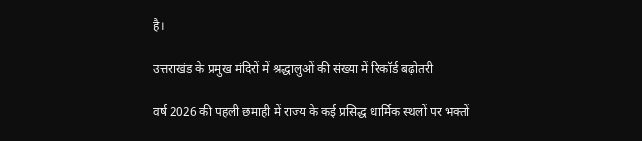है।

उत्तराखंड के प्रमुख मंदिरों में श्रद्धालुओं की संख्या में रिकॉर्ड बढ़ोतरी

वर्ष 2026 की पहली छमाही में राज्य के कई प्रसिद्ध धार्मिक स्थलों पर भक्तों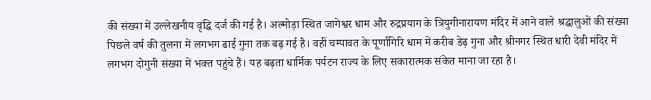की संख्या में उल्लेखनीय वृद्धि दर्ज की गई है। अल्मोड़ा स्थित जागेश्वर धाम और रुद्रप्रयाग के त्रियुगीनारायण मंदिर में आने वाले श्रद्धालुओं की संख्या पिछले वर्ष की तुलना में लगभग ढाई गुना तक बढ़ गई है। वहीं चम्पावत के पूर्णागिरि धाम में करीब डेढ़ गुना और श्रीनगर स्थित धारी देवी मंदिर में लगभग दोगुनी संख्या में भक्त पहुंचे हैं। यह बढ़ता धार्मिक पर्यटन राज्य के लिए सकारात्मक संकेत माना जा रहा है।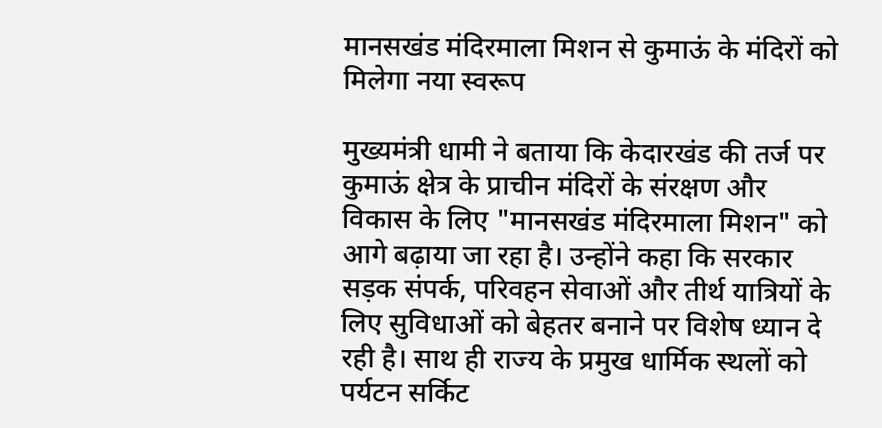मानसखंड मंदिरमाला मिशन से कुमाऊं के मंदिरों को मिलेगा नया स्वरूप

मुख्यमंत्री धामी ने बताया कि केदारखंड की तर्ज पर कुमाऊं क्षेत्र के प्राचीन मंदिरों के संरक्षण और विकास के लिए "मानसखंड मंदिरमाला मिशन" को आगे बढ़ाया जा रहा है। उन्होंने कहा कि सरकार सड़क संपर्क, परिवहन सेवाओं और तीर्थ यात्रियों के लिए सुविधाओं को बेहतर बनाने पर विशेष ध्यान दे रही है। साथ ही राज्य के प्रमुख धार्मिक स्थलों को पर्यटन सर्किट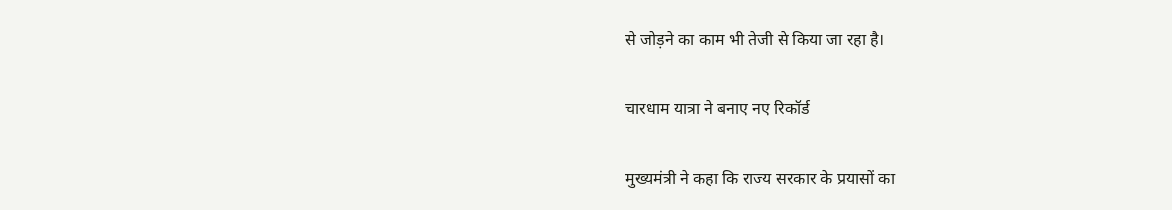से जोड़ने का काम भी तेजी से किया जा रहा है।

चारधाम यात्रा ने बनाए नए रिकॉर्ड

मुख्यमंत्री ने कहा कि राज्य सरकार के प्रयासों का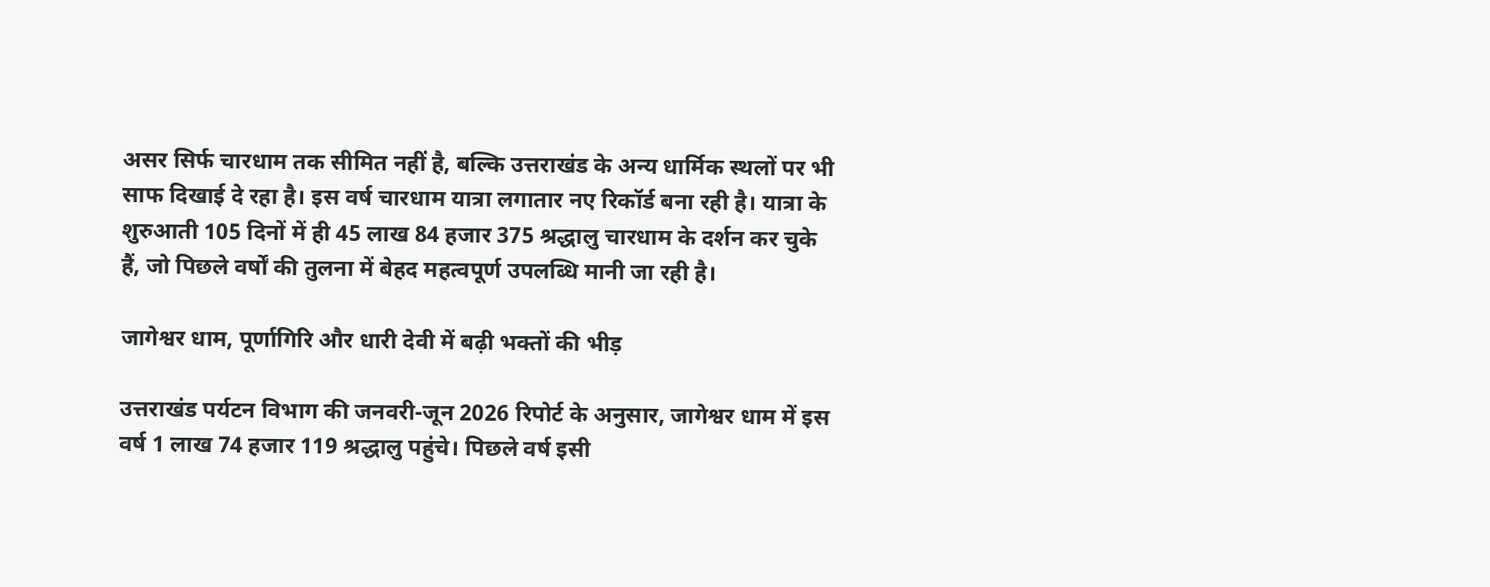असर सिर्फ चारधाम तक सीमित नहीं है, बल्कि उत्तराखंड के अन्य धार्मिक स्थलों पर भी साफ दिखाई दे रहा है। इस वर्ष चारधाम यात्रा लगातार नए रिकॉर्ड बना रही है। यात्रा के शुरुआती 105 दिनों में ही 45 लाख 84 हजार 375 श्रद्धालु चारधाम के दर्शन कर चुके हैं, जो पिछले वर्षों की तुलना में बेहद महत्वपूर्ण उपलब्धि मानी जा रही है।

जागेश्वर धाम, पूर्णागिरि और धारी देवी में बढ़ी भक्तों की भीड़

उत्तराखंड पर्यटन विभाग की जनवरी-जून 2026 रिपोर्ट के अनुसार, जागेश्वर धाम में इस वर्ष 1 लाख 74 हजार 119 श्रद्धालु पहुंचे। पिछले वर्ष इसी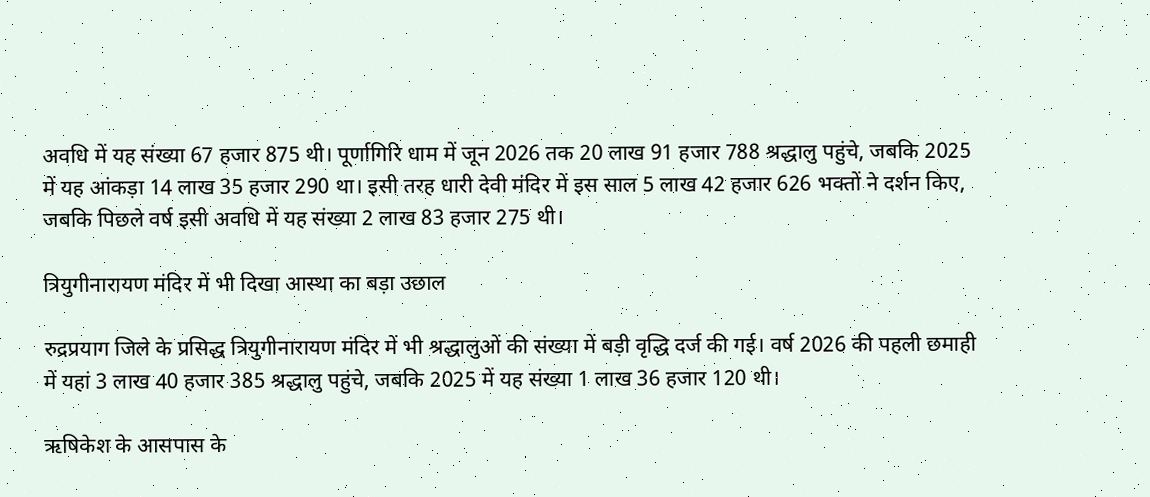अवधि में यह संख्या 67 हजार 875 थी। पूर्णागिरि धाम में जून 2026 तक 20 लाख 91 हजार 788 श्रद्धालु पहुंचे, जबकि 2025 में यह आंकड़ा 14 लाख 35 हजार 290 था। इसी तरह धारी देवी मंदिर में इस साल 5 लाख 42 हजार 626 भक्तों ने दर्शन किए, जबकि पिछले वर्ष इसी अवधि में यह संख्या 2 लाख 83 हजार 275 थी।

त्रियुगीनारायण मंदिर में भी दिखा आस्था का बड़ा उछाल

रुद्रप्रयाग जिले के प्रसिद्ध त्रियुगीनारायण मंदिर में भी श्रद्धालुओं की संख्या में बड़ी वृद्धि दर्ज की गई। वर्ष 2026 की पहली छमाही में यहां 3 लाख 40 हजार 385 श्रद्धालु पहुंचे, जबकि 2025 में यह संख्या 1 लाख 36 हजार 120 थी।

ऋषिकेश के आसपास के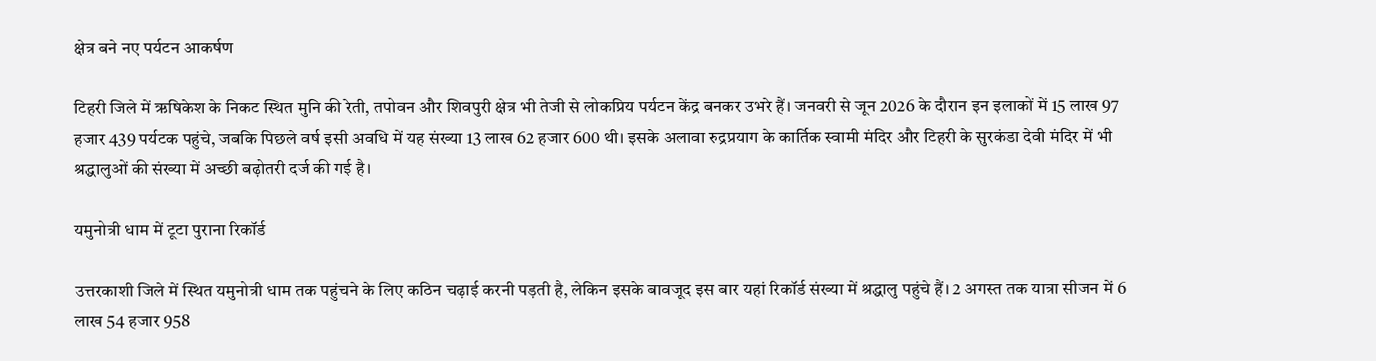क्षेत्र बने नए पर्यटन आकर्षण

टिहरी जिले में ऋषिकेश के निकट स्थित मुनि की रेती, तपोवन और शिवपुरी क्षेत्र भी तेजी से लोकप्रिय पर्यटन केंद्र बनकर उभरे हैं। जनवरी से जून 2026 के दौरान इन इलाकों में 15 लाख 97 हजार 439 पर्यटक पहुंचे, जबकि पिछले वर्ष इसी अवधि में यह संख्या 13 लाख 62 हजार 600 थी। इसके अलावा रुद्रप्रयाग के कार्तिक स्वामी मंदिर और टिहरी के सुरकंडा देवी मंदिर में भी श्रद्धालुओं की संख्या में अच्छी बढ़ोतरी दर्ज की गई है।

यमुनोत्री धाम में टूटा पुराना रिकॉर्ड

उत्तरकाशी जिले में स्थित यमुनोत्री धाम तक पहुंचने के लिए कठिन चढ़ाई करनी पड़ती है, लेकिन इसके बावजूद इस बार यहां रिकॉर्ड संख्या में श्रद्धालु पहुंचे हैं। 2 अगस्त तक यात्रा सीजन में 6 लाख 54 हजार 958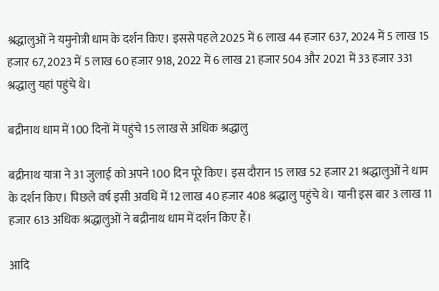श्रद्धालुओं ने यमुनोत्री धाम के दर्शन किए। इससे पहले 2025 में 6 लाख 44 हजार 637, 2024 में 5 लाख 15 हजार 67, 2023 में 5 लाख 60 हजार 918, 2022 में 6 लाख 21 हजार 504 और 2021 में 33 हजार 331 श्रद्धालु यहां पहुंचे थे।

बद्रीनाथ धाम में 100 दिनों में पहुंचे 15 लाख से अधिक श्रद्धालु

बद्रीनाथ यात्रा ने 31 जुलाई को अपने 100 दिन पूरे किए। इस दौरान 15 लाख 52 हजार 21 श्रद्धालुओं ने धाम के दर्शन किए। पिछले वर्ष इसी अवधि में 12 लाख 40 हजार 408 श्रद्धालु पहुंचे थे। यानी इस बार 3 लाख 11 हजार 613 अधिक श्रद्धालुओं ने बद्रीनाथ धाम में दर्शन किए हैं।

आदि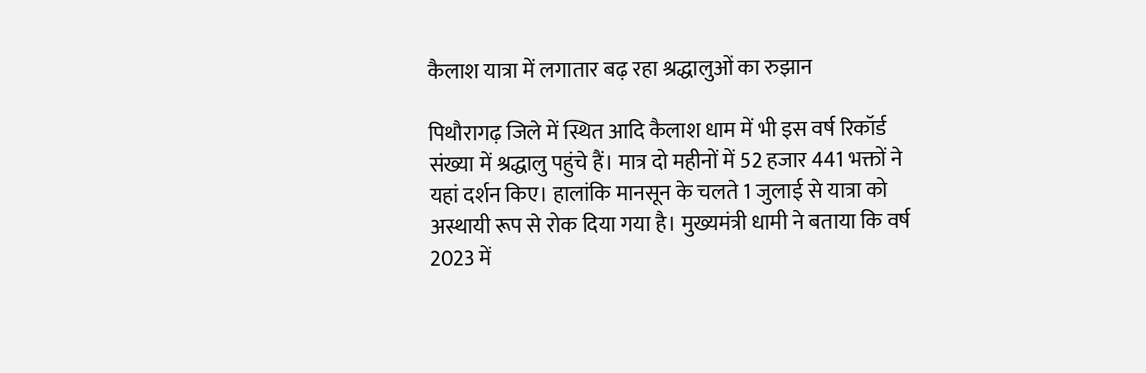कैलाश यात्रा में लगातार बढ़ रहा श्रद्धालुओं का रुझान

पिथौरागढ़ जिले में स्थित आदि कैलाश धाम में भी इस वर्ष रिकॉर्ड संख्या में श्रद्धालु पहुंचे हैं। मात्र दो महीनों में 52 हजार 441 भक्तों ने यहां दर्शन किए। हालांकि मानसून के चलते 1 जुलाई से यात्रा को अस्थायी रूप से रोक दिया गया है। मुख्यमंत्री धामी ने बताया कि वर्ष 2023 में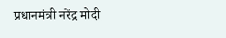प्रधानमंत्री नरेंद्र मोदी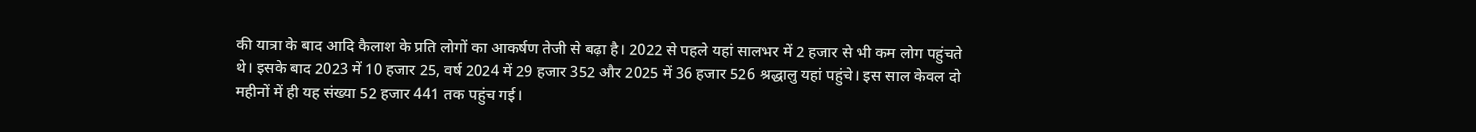की यात्रा के बाद आदि कैलाश के प्रति लोगों का आकर्षण तेजी से बढ़ा है। 2022 से पहले यहां सालभर में 2 हजार से भी कम लोग पहुंचते थे। इसके बाद 2023 में 10 हजार 25, वर्ष 2024 में 29 हजार 352 और 2025 में 36 हजार 526 श्रद्धालु यहां पहुंचे। इस साल केवल दो महीनों में ही यह संख्या 52 हजार 441 तक पहुंच गई।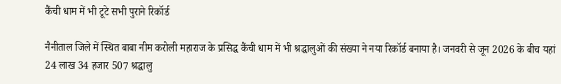कैंची धाम में भी टूटे सभी पुराने रिकॉर्ड

नैनीताल जिले में स्थित बाबा नीम करोली महाराज के प्रसिद्ध कैंची धाम में भी श्रद्धालुओं की संख्या ने नया रिकॉर्ड बनाया है। जनवरी से जून 2026 के बीच यहां 24 लाख 34 हजार 507 श्रद्धालु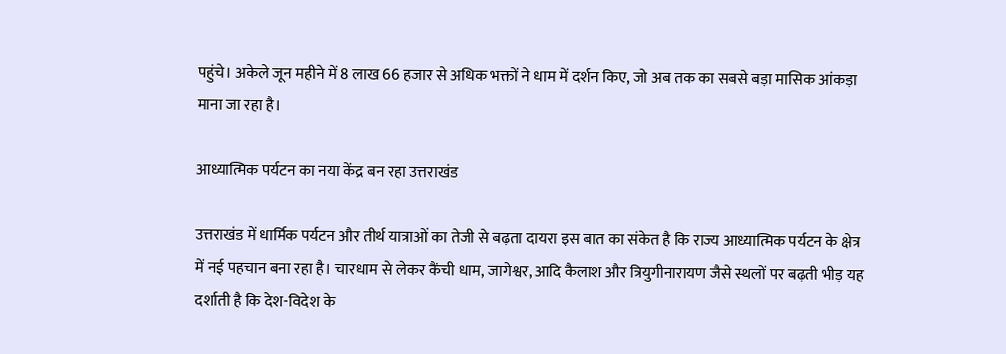पहुंचे। अकेले जून महीने में 8 लाख 66 हजार से अधिक भक्तों ने धाम में दर्शन किए, जो अब तक का सबसे बड़ा मासिक आंकड़ा माना जा रहा है।

आध्यात्मिक पर्यटन का नया केंद्र बन रहा उत्तराखंड

उत्तराखंड में धार्मिक पर्यटन और तीर्थ यात्राओं का तेजी से बढ़ता दायरा इस बात का संकेत है कि राज्य आध्यात्मिक पर्यटन के क्षेत्र में नई पहचान बना रहा है। चारधाम से लेकर कैंची धाम, जागेश्वर, आदि कैलाश और त्रियुगीनारायण जैसे स्थलों पर बढ़ती भीड़ यह दर्शाती है कि देश-विदेश के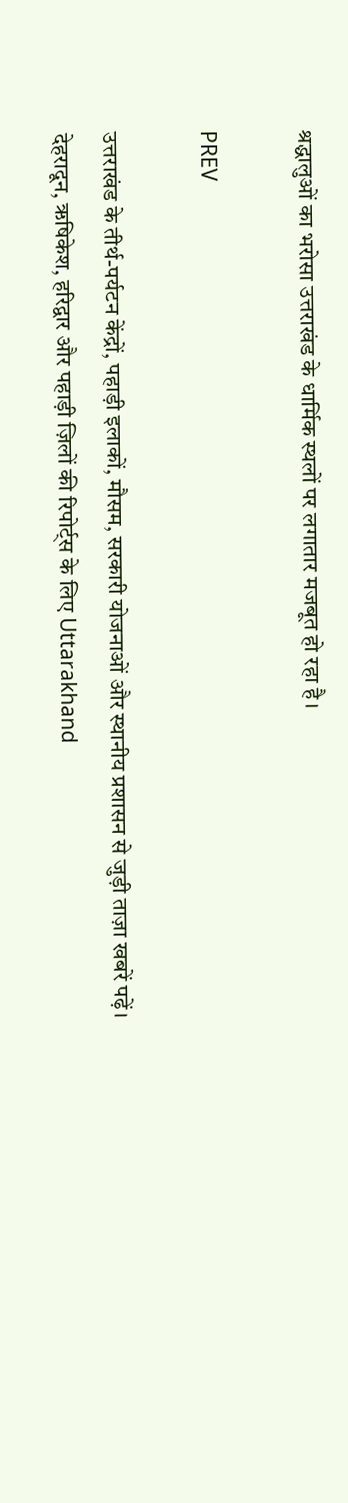श्रद्धालुओं का भरोसा उत्तराखंड के धार्मिक स्थलों पर लगातार मजबूत हो रहा है।

PREV

उत्तराखंड के तीर्थ-पर्यटन केंद्रों, पहाड़ी इलाकों, मौसम, सरकारी योजनाओं और स्थानीय प्रशासन से जुड़ी ताज़ा खबरें पढ़ें। देहरादून, ऋषिकेश, हरिद्वार और पहाड़ी ज़िलों की रिपोर्ट्स के लिए Uttarakhand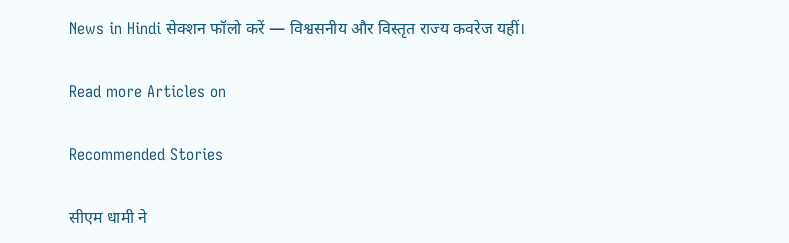News in Hindi सेक्शन फॉलो करें — विश्वसनीय और विस्तृत राज्य कवरेज यहीं।

Read more Articles on

Recommended Stories

सीएम धामी ने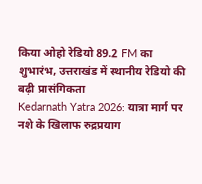किया ओहो रेडियो 89.2 FM का शुभारंभ, उत्तराखंड में स्थानीय रेडियो की बढ़ी प्रासंगिकता
Kedarnath Yatra 2026: यात्रा मार्ग पर नशे के खिलाफ रुद्रप्रयाग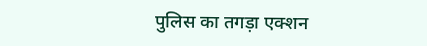पुलिस का तगड़ा एक्शन